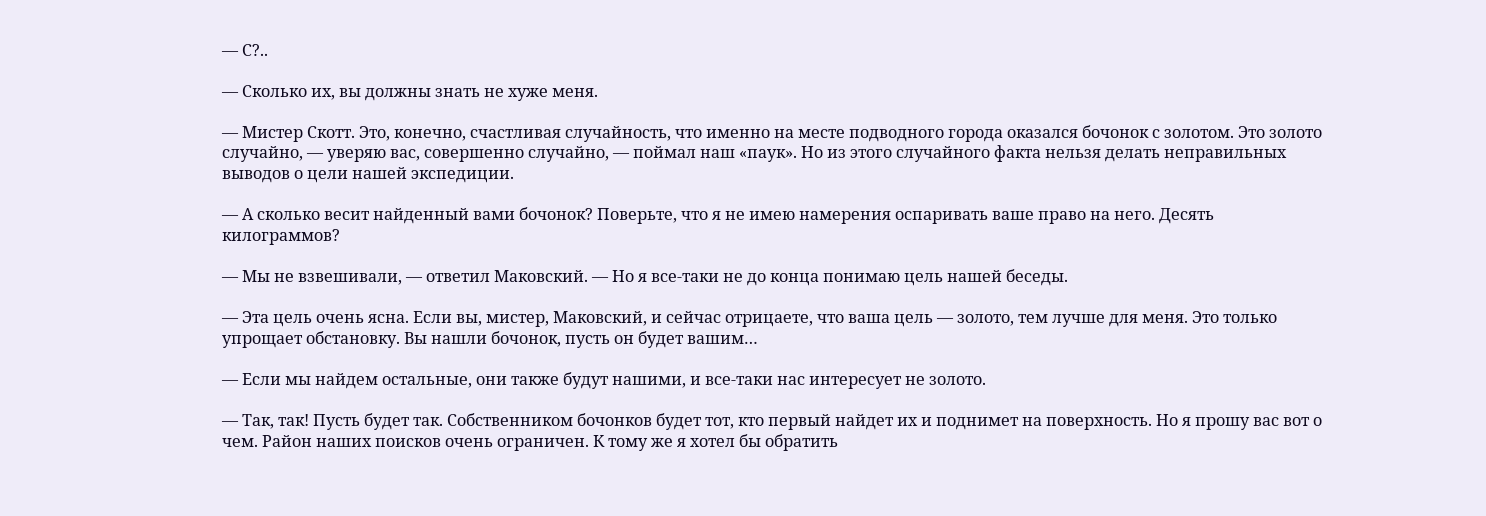— С?..

— Сколько их, вы должны знать не хуже меня.

— Мистер Скотт. Это, конечно, счастливая случайность, что именно на месте подводного города оказался бочонок с золотом. Это золото случайно, — уверяю вас, совершенно случайно, — поймал наш «паук». Но из этого случайного факта нельзя делать неправильных выводов о цели нашей экспедиции.

— А сколько весит найденный вами бочонок? Поверьте, что я не имею намерения оспаривать ваше право на него. Десять килограммов?

— Мы не взвешивали, — ответил Маковский. — Но я все-таки не до конца понимаю цель нашей беседы.

— Эта цель очень ясна. Если вы, мистер, Маковский, и сейчас отрицаете, что ваша цель — золото, тем лучше для меня. Это только упрощает обстановку. Вы нашли бочонок, пусть он будет вашим…

— Если мы найдем остальные, они также будут нашими, и все-таки нас интересует не золото.

— Так, так! Пусть будет так. Собственником бочонков будет тот, кто первый найдет их и поднимет на поверхность. Но я прошу вас вот о чем. Район наших поисков очень ограничен. К тому же я хотел бы обратить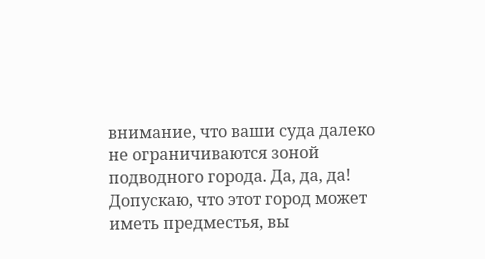внимание, что ваши суда далеко не ограничиваются зоной подводного города. Да, да, да! Допускаю, что этот город может иметь предместья, вы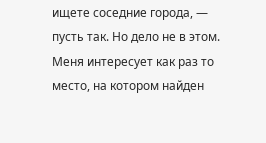ищете соседние города, — пусть так. Но дело не в этом. Меня интересует как раз то место, на котором найден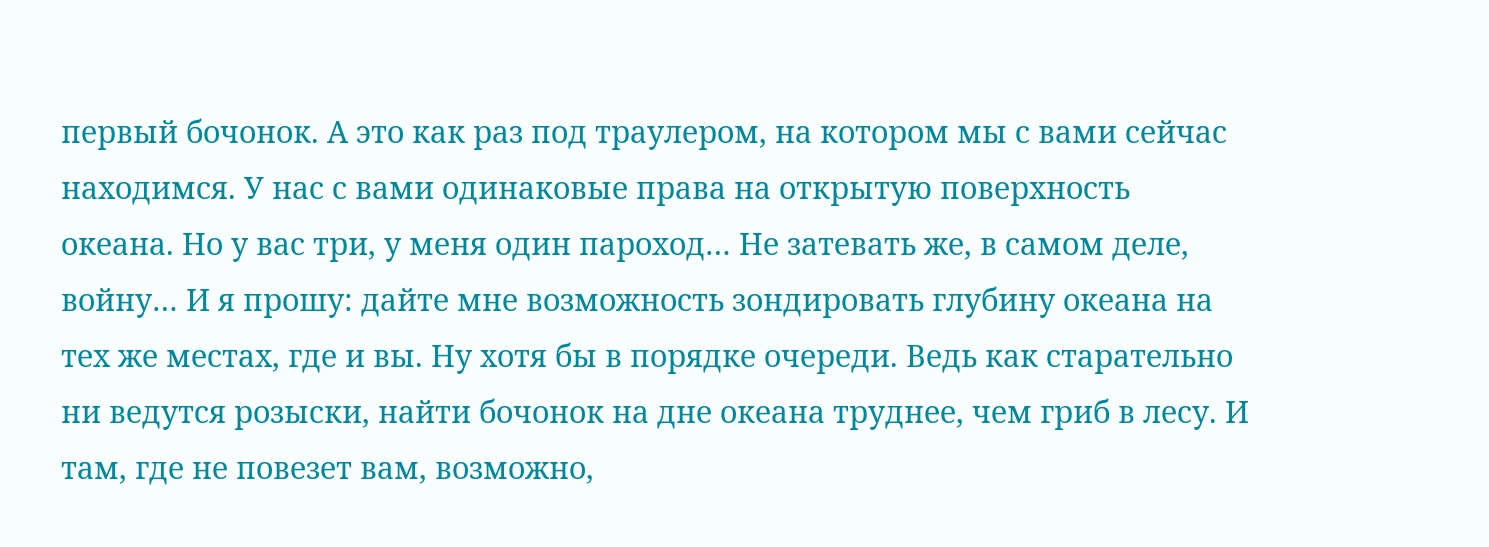первый бочонок. А это как раз под траулером, на котором мы с вами сейчас находимся. У нас с вами одинаковые права на открытую поверхность океана. Но у вас три, у меня один пароход… Не затевать же, в самом деле, войну… И я прошу: дайте мне возможность зондировать глубину океана на тех же местах, где и вы. Ну хотя бы в порядке очереди. Ведь как старательно ни ведутся розыски, найти бочонок на дне океана труднее, чем гриб в лесу. И там, где не повезет вам, возможно,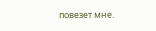повезет мне.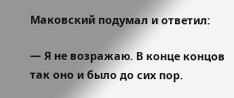Маковский подумал и ответил:

— Я не возражаю. В конце концов так оно и было до сих пор.